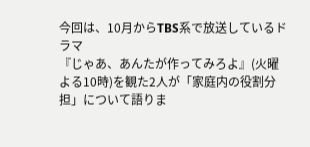今回は、10月からTBS系で放送しているドラマ
『じゃあ、あんたが作ってみろよ』(火曜よる10時)を観た2人が「家庭内の役割分担」について語りま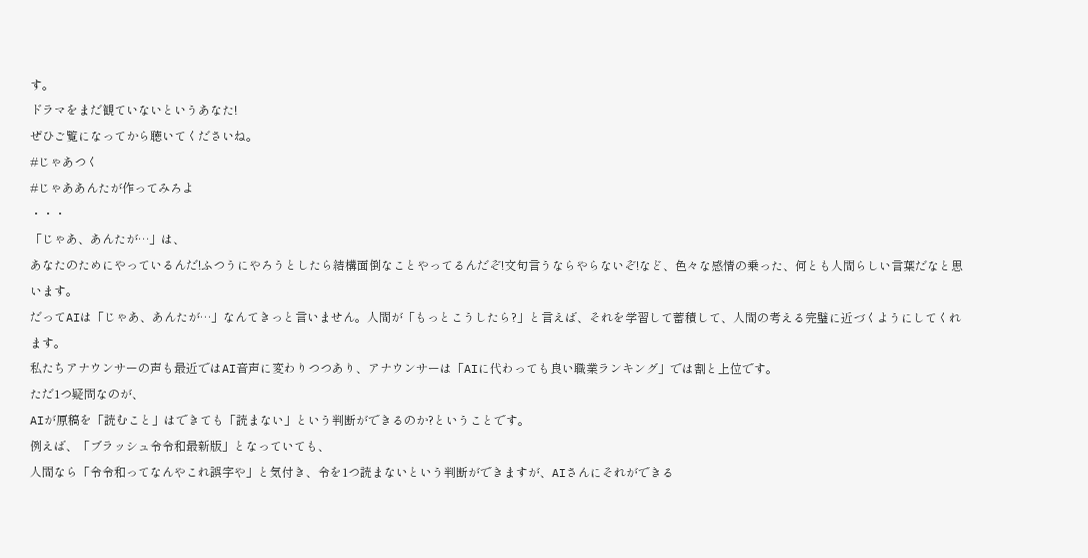す。
ドラマをまだ観ていないというあなた!
ぜひご覧になってから聴いてくださいね。
#じゃあつく
#じゃああんたが作ってみろよ
・・・
「じゃあ、あんたが…」は、
あなたのためにやっているんだ!ふつうにやろうとしたら結構面倒なことやってるんだぞ!文句言うならやらないぞ!など、色々な感情の乗った、何とも人間らしい言葉だなと思います。
だってAIは「じゃあ、あんたが…」なんてきっと言いません。人間が「もっとこうしたら?」と言えば、それを学習して蓄積して、人間の考える完璧に近づくようにしてくれます。
私たちアナウンサーの声も最近ではAI音声に変わりつつあり、アナウンサーは「AIに代わっても良い職業ランキング」では割と上位です。
ただ1つ疑問なのが、
AIが原稿を「読むこと」はできても「読まない」という判断ができるのか?ということです。
例えば、「ブラッシュ令令和最新版」となっていても、
人間なら「令令和ってなんやこれ誤字や」と気付き、令を1つ読まないという判断ができますが、AIさんにそれができる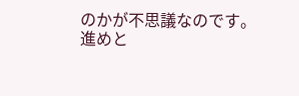のかが不思議なのです。
進めと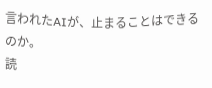言われたAIが、止まることはできるのか。
読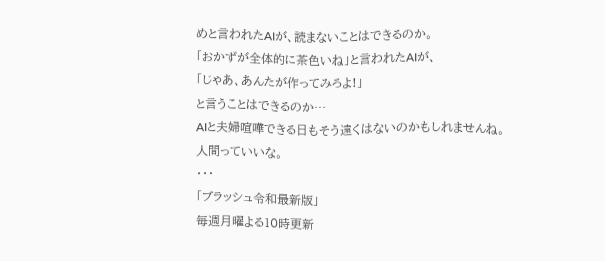めと言われたAIが、読まないことはできるのか。
「おかずが全体的に茶色いね」と言われたAIが、
「じゃあ、あんたが作ってみろよ!」
と言うことはできるのか…
AIと夫婦喧嘩できる日もそう遠くはないのかもしれませんね。
人間っていいな。
・・・
「ブラッシュ令和最新版」
毎週月曜よる10時更新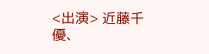<出演> 近藤千優、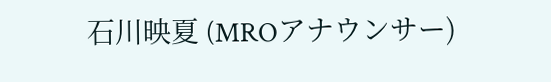石川映夏 (MROアナウンサー)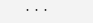・・・